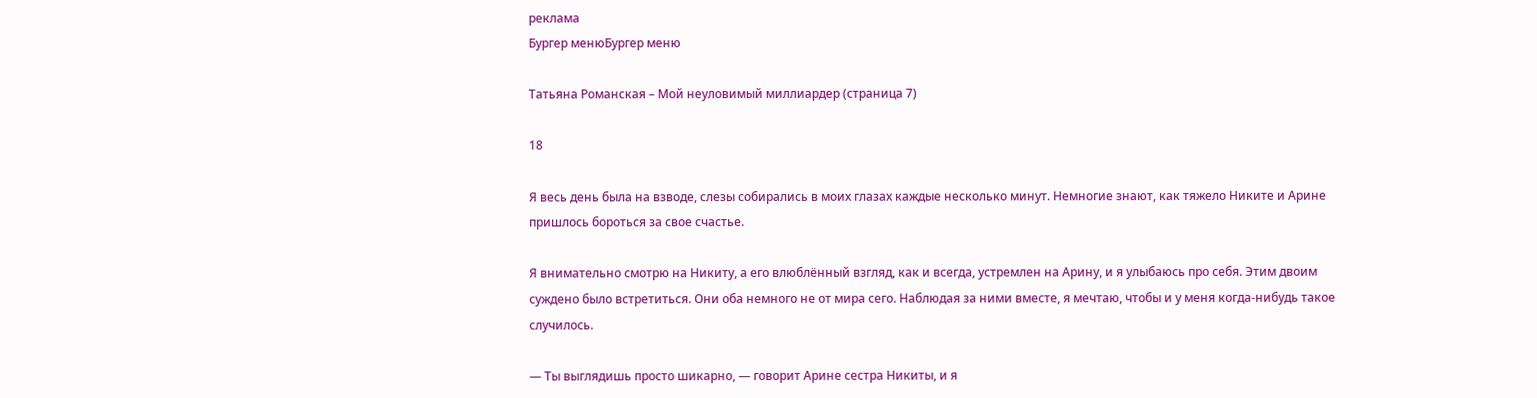реклама
Бургер менюБургер меню

Татьяна Романская – Мой неуловимый миллиардер (страница 7)

18

Я весь день была на взводе, слезы собирались в моих глазах каждые несколько минут. Немногие знают, как тяжело Никите и Арине пришлось бороться за свое счастье.

Я внимательно смотрю на Никиту, а его влюблённый взгляд, как и всегда, устремлен на Арину, и я улыбаюсь про себя. Этим двоим суждено было встретиться. Они оба немного не от мира сего. Наблюдая за ними вместе, я мечтаю, чтобы и у меня когда-нибудь такое случилось.

— Ты выглядишь просто шикарно, — говорит Арине сестра Никиты, и я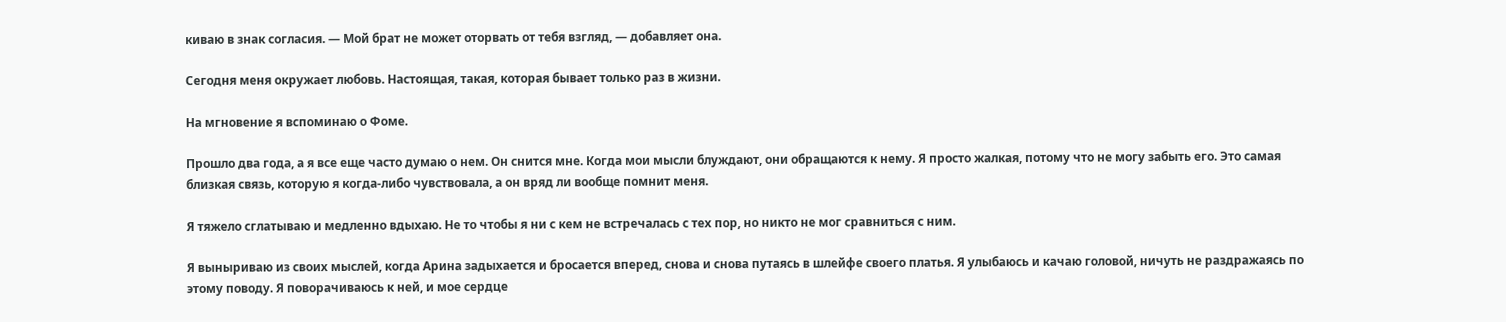киваю в знак согласия. — Мой брат не может оторвать от тебя взгляд, — добавляет она.

Сегодня меня окружает любовь. Настоящая, такая, которая бывает только раз в жизни.

На мгновение я вспоминаю о Фоме.

Прошло два года, а я все еще часто думаю о нем. Он снится мне. Когда мои мысли блуждают, они обращаются к нему. Я просто жалкая, потому что не могу забыть его. Это самая близкая связь, которую я когда-либо чувствовала, а он вряд ли вообще помнит меня.

Я тяжело сглатываю и медленно вдыхаю. Не то чтобы я ни с кем не встречалась с тех пор, но никто не мог сравниться с ним.

Я выныриваю из своих мыслей, когда Арина задыхается и бросается вперед, снова и снова путаясь в шлейфе своего платья. Я улыбаюсь и качаю головой, ничуть не раздражаясь по этому поводу. Я поворачиваюсь к ней, и мое сердце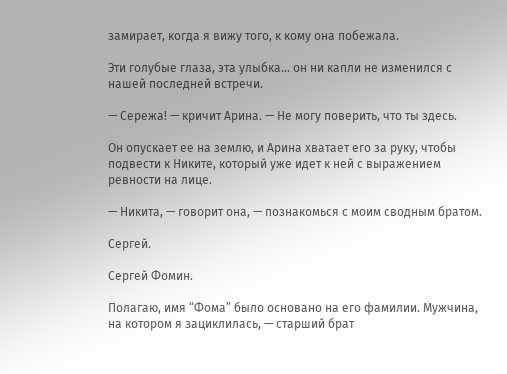замирает, когда я вижу того, к кому она побежала.

Эти голубые глаза, эта улыбка… он ни капли не изменился с нашей последней встречи.

— Сережа! — кричит Арина. — Не могу поверить, что ты здесь.

Он опускает ее на землю, и Арина хватает его за руку, чтобы подвести к Никите, который уже идет к ней с выражением ревности на лице.

— Никита, — говорит она, — познакомься с моим сводным братом.

Сергей.

Сергей Фомин.

Полагаю, имя “Фома” было основано на его фамилии. Мужчина, на котором я зациклилась, — старший брат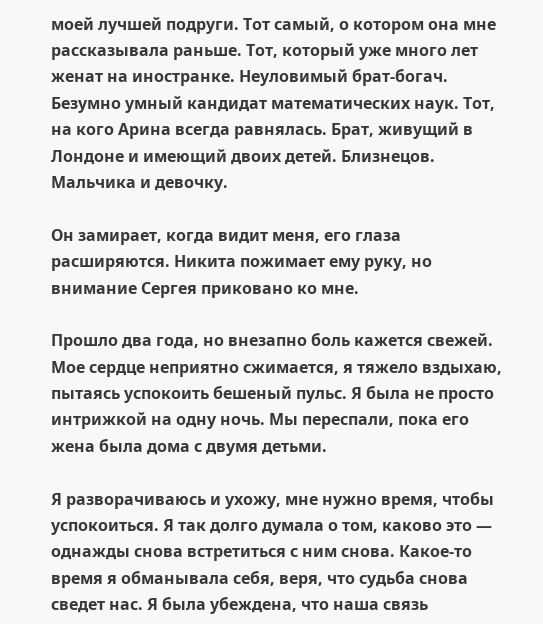моей лучшей подруги. Тот самый, о котором она мне рассказывала раньше. Тот, который уже много лет женат на иностранке. Неуловимый брат-богач. Безумно умный кандидат математических наук. Тот, на кого Арина всегда равнялась. Брат, живущий в Лондоне и имеющий двоих детей. Близнецов. Мальчика и девочку.

Он замирает, когда видит меня, его глаза расширяются. Никита пожимает ему руку, но внимание Сергея приковано ко мне.

Прошло два года, но внезапно боль кажется свежей. Мое сердце неприятно сжимается, я тяжело вздыхаю, пытаясь успокоить бешеный пульс. Я была не просто интрижкой на одну ночь. Мы переспали, пока его жена была дома с двумя детьми.

Я разворачиваюсь и ухожу, мне нужно время, чтобы успокоиться. Я так долго думала о том, каково это — однажды снова встретиться с ним снова. Какое-то время я обманывала себя, веря, что судьба снова сведет нас. Я была убеждена, что наша связь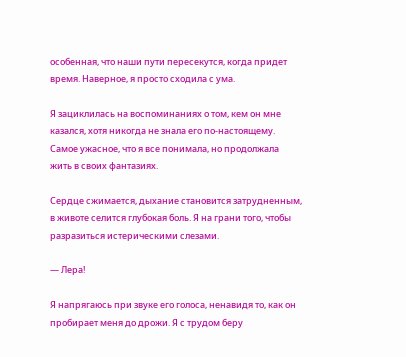особенная, что наши пути пересекутся, когда придет время. Наверное, я просто сходила с ума.

Я зациклилась на воспоминаниях о том, кем он мне казался, хотя никогда не знала его по-настоящему. Самое ужасное, что я все понимала, но продолжала жить в своих фантазиях.

Сердце сжимается, дыхание становится затрудненным, в животе селится глубокая боль. Я на грани того, чтобы разразиться истерическими слезами.

— Лера!

Я напрягаюсь при звуке его голоса, ненавидя то, как он пробирает меня до дрожи. Я с трудом беру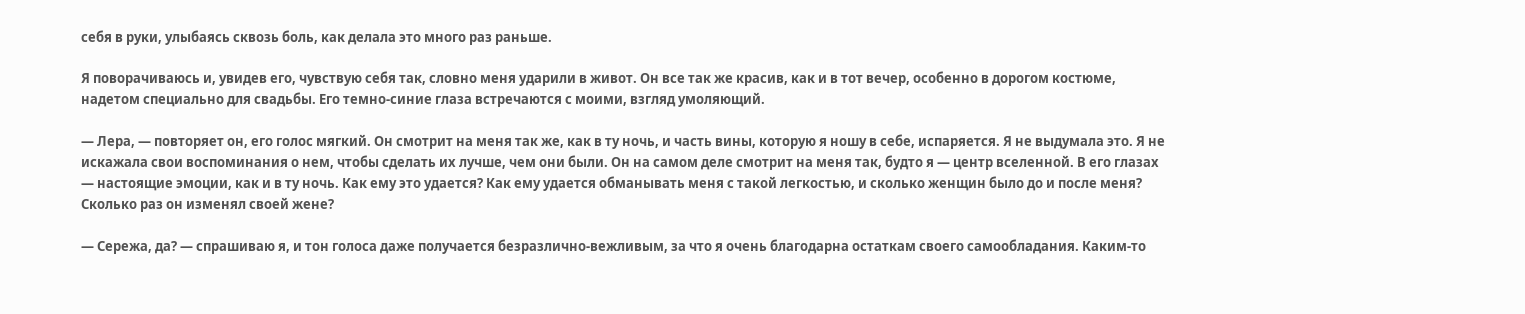себя в руки, улыбаясь сквозь боль, как делала это много раз раньше.

Я поворачиваюсь и, увидев его, чувствую себя так, словно меня ударили в живот. Он все так же красив, как и в тот вечер, особенно в дорогом костюме, надетом специально для свадьбы. Его темно-синие глаза встречаются с моими, взгляд умоляющий.

— Лера, — повторяет он, его голос мягкий. Он смотрит на меня так же, как в ту ночь, и часть вины, которую я ношу в себе, испаряется. Я не выдумала это. Я не искажала свои воспоминания о нем, чтобы сделать их лучше, чем они были. Он на самом деле смотрит на меня так, будто я — центр вселенной. В его глазах — настоящие эмоции, как и в ту ночь. Как ему это удается? Как ему удается обманывать меня с такой легкостью, и сколько женщин было до и после меня? Сколько раз он изменял своей жене?

— Сережа, да? — спрашиваю я, и тон голоса даже получается безразлично-вежливым, за что я очень благодарна остаткам своего самообладания. Каким-то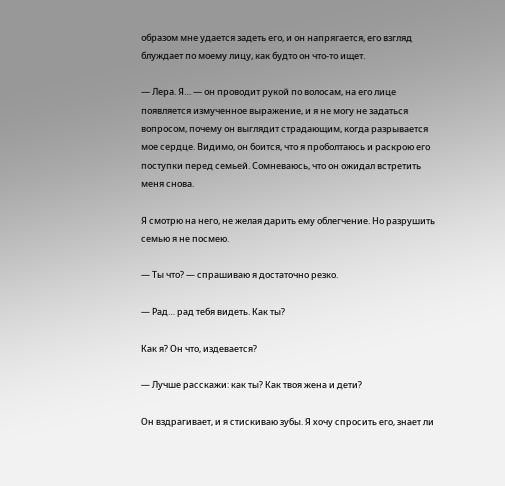образом мне удается задеть его, и он напрягается, его взгляд блуждает по моему лицу, как будто он что-то ищет.

— Лера. Я… — он проводит рукой по волосам, на его лице появляется измученное выражение, и я не могу не задаться вопросом, почему он выглядит страдающим, когда разрывается мое сердце. Видимо, он боится, что я проболтаюсь и раскрою его поступки перед семьей. Сомневаюсь, что он ожидал встретить меня снова.

Я смотрю на него, не желая дарить ему облегчение. Но разрушить семью я не посмею.

— Ты что? — спрашиваю я достаточно резко.

— Рад… рад тебя видеть. Как ты?

Как я? Он что, издевается?

— Лучше расскажи: как ты? Как твоя жена и дети?

Он вздрагивает, и я стискиваю зубы. Я хочу спросить его, знает ли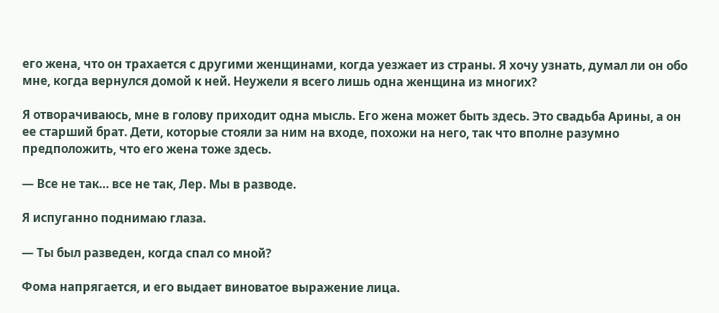его жена, что он трахается с другими женщинами, когда уезжает из страны. Я хочу узнать, думал ли он обо мне, когда вернулся домой к ней. Неужели я всего лишь одна женщина из многих?

Я отворачиваюсь, мне в голову приходит одна мысль. Его жена может быть здесь. Это свадьба Арины, а он ее старший брат. Дети, которые стояли за ним на входе, похожи на него, так что вполне разумно предположить, что его жена тоже здесь.

— Все не так… все не так, Лер. Мы в разводе.

Я испуганно поднимаю глаза.

— Ты был разведен, когда спал со мной?

Фома напрягается, и его выдает виноватое выражение лица.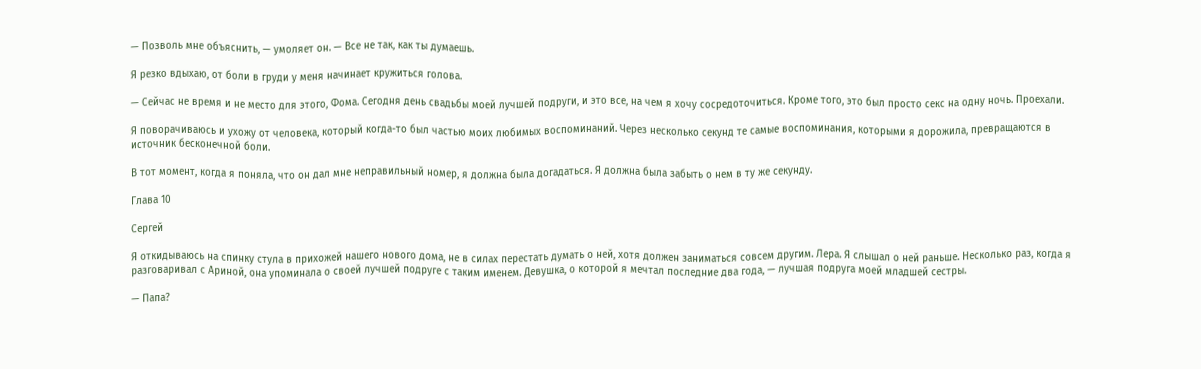— Позволь мне объяснить, — умоляет он. — Все не так, как ты думаешь.

Я резко вдыхаю, от боли в груди у меня начинает кружиться голова.

— Сейчас не время и не место для этого, Фома. Сегодня день свадьбы моей лучшей подруги, и это все, на чем я хочу сосредоточиться. Кроме того, это был просто секс на одну ночь. Проехали.

Я поворачиваюсь и ухожу от человека, который когда-то был частью моих любимых воспоминаний. Через несколько секунд те самые воспоминания, которыми я дорожила, превращаются в источник бесконечной боли.

В тот момент, когда я поняла, что он дал мне неправильный номер, я должна была догадаться. Я должна была забыть о нем в ту же секунду.

Глава 10

Сергей

Я откидываюсь на спинку стула в прихожей нашего нового дома, не в силах перестать думать о ней, хотя должен заниматься совсем другим. Лера. Я слышал о ней раньше. Несколько раз, когда я разговаривал с Ариной, она упоминала о своей лучшей подруге с таким именем. Девушка, о которой я мечтал последние два года, — лучшая подруга моей младшей сестры.

— Папа?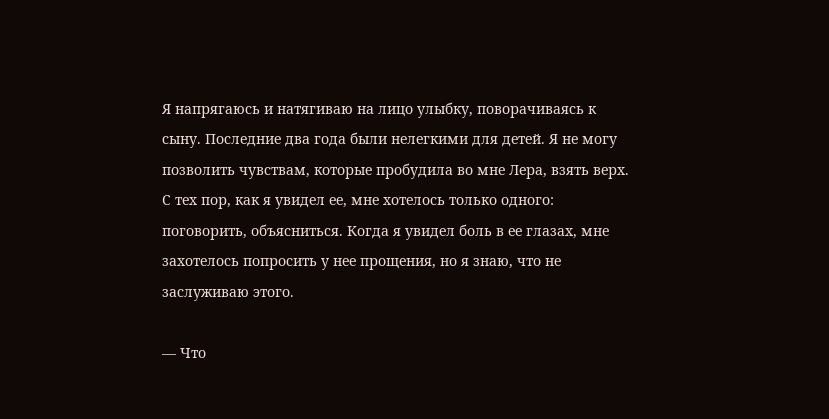Я напрягаюсь и натягиваю на лицо улыбку, поворачиваясь к сыну. Последние два года были нелегкими для детей. Я не могу позволить чувствам, которые пробудила во мне Лера, взять верх. С тех пор, как я увидел ее, мне хотелось только одного: поговорить, объясниться. Когда я увидел боль в ее глазах, мне захотелось попросить у нее прощения, но я знаю, что не заслуживаю этого.

— Что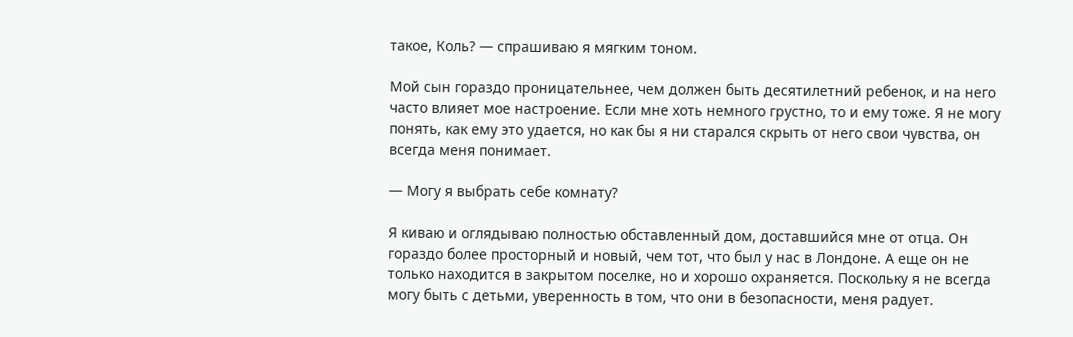такое, Коль? — спрашиваю я мягким тоном.

Мой сын гораздо проницательнее, чем должен быть десятилетний ребенок, и на него часто влияет мое настроение. Если мне хоть немного грустно, то и ему тоже. Я не могу понять, как ему это удается, но как бы я ни старался скрыть от него свои чувства, он всегда меня понимает.

— Могу я выбрать себе комнату?

Я киваю и оглядываю полностью обставленный дом, доставшийся мне от отца. Он гораздо более просторный и новый, чем тот, что был у нас в Лондоне. А еще он не только находится в закрытом поселке, но и хорошо охраняется. Поскольку я не всегда могу быть с детьми, уверенность в том, что они в безопасности, меня радует.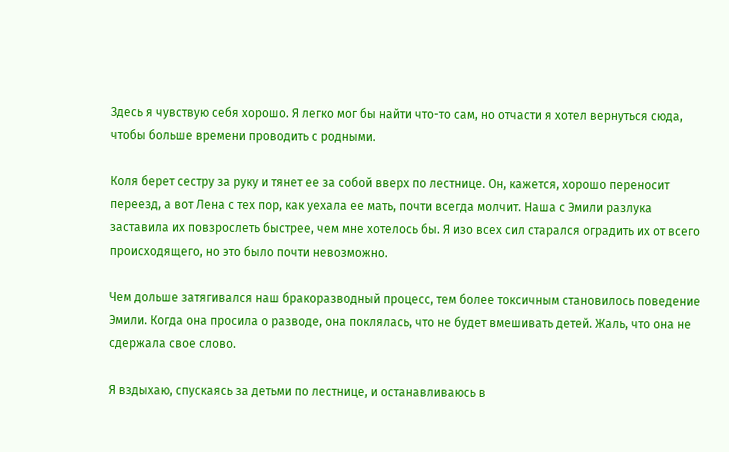Здесь я чувствую себя хорошо. Я легко мог бы найти что-то сам, но отчасти я хотел вернуться сюда, чтобы больше времени проводить с родными.

Коля берет сестру за руку и тянет ее за собой вверх по лестнице. Он, кажется, хорошо переносит переезд, а вот Лена с тех пор, как уехала ее мать, почти всегда молчит. Наша с Эмили разлука заставила их повзрослеть быстрее, чем мне хотелось бы. Я изо всех сил старался оградить их от всего происходящего, но это было почти невозможно.

Чем дольше затягивался наш бракоразводный процесс, тем более токсичным становилось поведение Эмили. Когда она просила о разводе, она поклялась, что не будет вмешивать детей. Жаль, что она не сдержала свое слово.

Я вздыхаю, спускаясь за детьми по лестнице, и останавливаюсь в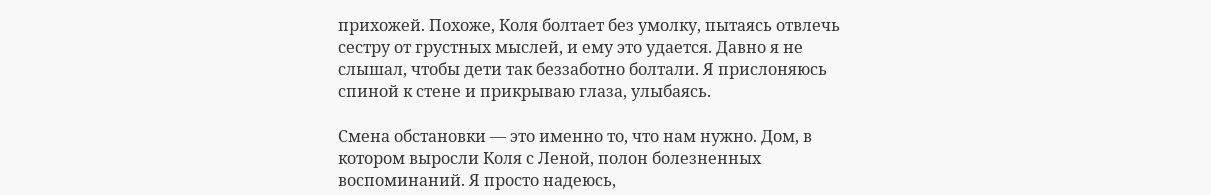прихожей. Похоже, Коля болтает без умолку, пытаясь отвлечь сестру от грустных мыслей, и ему это удается. Давно я не слышал, чтобы дети так беззаботно болтали. Я прислоняюсь спиной к стене и прикрываю глаза, улыбаясь.

Смена обстановки — это именно то, что нам нужно. Дом, в котором выросли Коля с Леной, полон болезненных воспоминаний. Я просто надеюсь,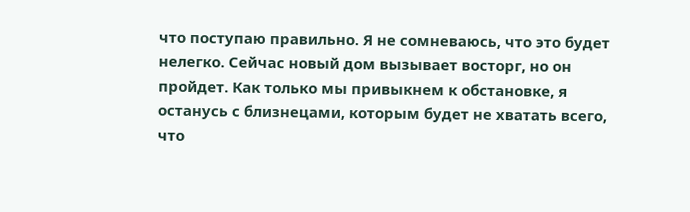что поступаю правильно. Я не сомневаюсь, что это будет нелегко. Сейчас новый дом вызывает восторг, но он пройдет. Как только мы привыкнем к обстановке, я останусь с близнецами, которым будет не хватать всего, что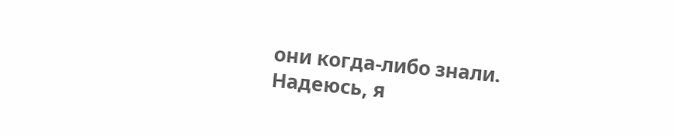они когда-либо знали. Надеюсь, я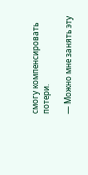смогу компенсировать потери.

— Можно мне занять эту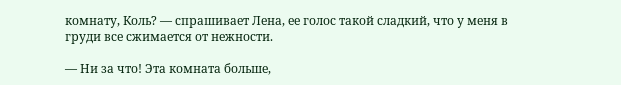комнату, Коль? — спрашивает Лена, ее голос такой сладкий, что у меня в груди все сжимается от нежности.

— Ни за что! Эта комната больше,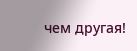чем другая!